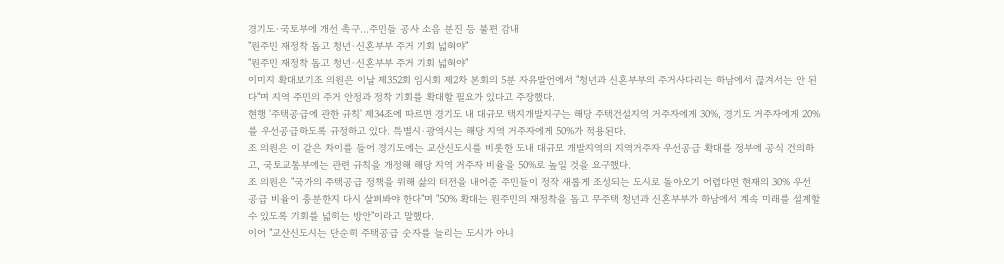경기도·국토부에 개선 촉구...주민들 공사 소음 분진 등 불편 감내
"원주민 재정착 돕고 청년·신혼부부 주거 기회 넓혀야"
"원주민 재정착 돕고 청년·신혼부부 주거 기회 넓혀야"
이미지 확대보기조 의원은 이날 제352회 임시회 제2차 본회의 5분 자유발언에서 "청년과 신혼부부의 주거사다리는 하남에서 끊겨서는 안 된다"며 지역 주민의 주거 안정과 정착 기회를 확대할 필요가 있다고 주장했다.
현행 '주택공급에 관한 규칙' 제34조에 따르면 경기도 내 대규모 택지개발지구는 해당 주택건설지역 거주자에게 30%, 경기도 거주자에게 20%를 우선공급하도록 규정하고 있다. 특별시·광역시는 해당 지역 거주자에게 50%가 적용된다.
조 의원은 이 같은 차이를 들어 경기도에는 교산신도시를 비롯한 도내 대규모 개발지역의 지역거주자 우선공급 확대를 정부에 공식 건의하고, 국토교통부에는 관련 규칙을 개정해 해당 지역 거주자 비율을 50%로 높일 것을 요구했다.
조 의원은 "국가의 주택공급 정책을 위해 삶의 터전을 내어준 주민들이 정작 새롭게 조성되는 도시로 돌아오기 어렵다면 현재의 30% 우선공급 비율이 충분한지 다시 살펴봐야 한다"며 "50% 확대는 원주민의 재정착을 돕고 무주택 청년과 신혼부부가 하남에서 계속 미래를 설계할 수 있도록 기회를 넓히는 방안"이라고 말했다.
이어 "교산신도시는 단순히 주택공급 숫자를 늘리는 도시가 아니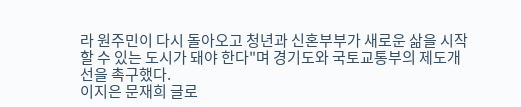라 원주민이 다시 돌아오고 청년과 신혼부부가 새로운 삶을 시작할 수 있는 도시가 돼야 한다"며 경기도와 국토교통부의 제도개선을 촉구했다.
이지은 문재희 글로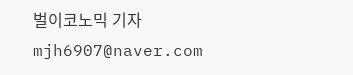벌이코노믹 기자 mjh6907@naver.com